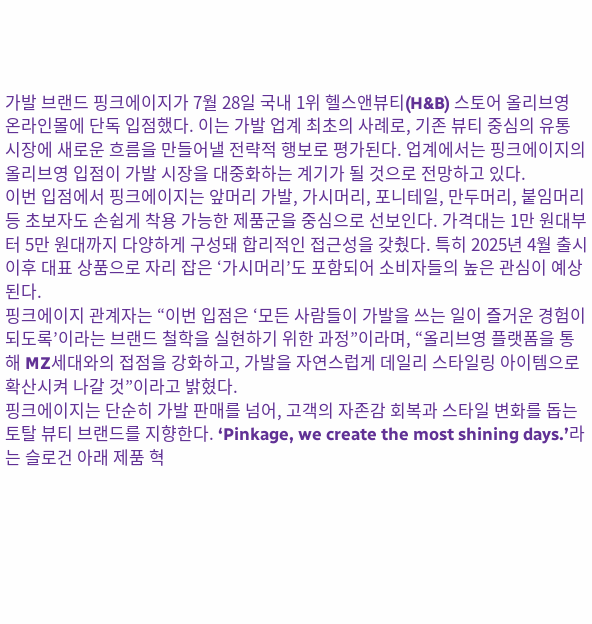가발 브랜드 핑크에이지가 7월 28일 국내 1위 헬스앤뷰티(H&B) 스토어 올리브영 온라인몰에 단독 입점했다. 이는 가발 업계 최초의 사례로, 기존 뷰티 중심의 유통 시장에 새로운 흐름을 만들어낼 전략적 행보로 평가된다. 업계에서는 핑크에이지의 올리브영 입점이 가발 시장을 대중화하는 계기가 될 것으로 전망하고 있다.
이번 입점에서 핑크에이지는 앞머리 가발, 가시머리, 포니테일, 만두머리, 붙임머리 등 초보자도 손쉽게 착용 가능한 제품군을 중심으로 선보인다. 가격대는 1만 원대부터 5만 원대까지 다양하게 구성돼 합리적인 접근성을 갖췄다. 특히 2025년 4월 출시 이후 대표 상품으로 자리 잡은 ‘가시머리’도 포함되어 소비자들의 높은 관심이 예상된다.
핑크에이지 관계자는 “이번 입점은 ‘모든 사람들이 가발을 쓰는 일이 즐거운 경험이 되도록’이라는 브랜드 철학을 실현하기 위한 과정”이라며, “올리브영 플랫폼을 통해 MZ세대와의 접점을 강화하고, 가발을 자연스럽게 데일리 스타일링 아이템으로 확산시켜 나갈 것”이라고 밝혔다.
핑크에이지는 단순히 가발 판매를 넘어, 고객의 자존감 회복과 스타일 변화를 돕는 토탈 뷰티 브랜드를 지향한다. ‘Pinkage, we create the most shining days.’라는 슬로건 아래 제품 혁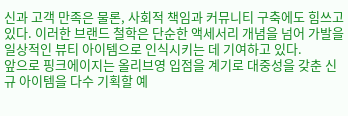신과 고객 만족은 물론, 사회적 책임과 커뮤니티 구축에도 힘쓰고 있다. 이러한 브랜드 철학은 단순한 액세서리 개념을 넘어 가발을 일상적인 뷰티 아이템으로 인식시키는 데 기여하고 있다.
앞으로 핑크에이지는 올리브영 입점을 계기로 대중성을 갖춘 신규 아이템을 다수 기획할 예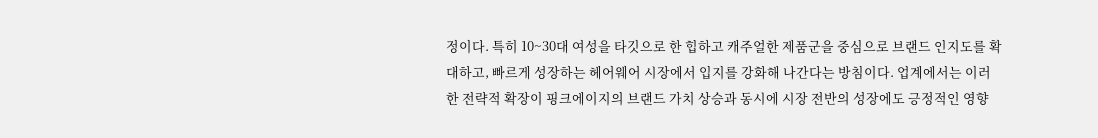정이다. 특히 10~30대 여성을 타깃으로 한 힙하고 캐주얼한 제품군을 중심으로 브랜드 인지도를 확대하고, 빠르게 성장하는 헤어웨어 시장에서 입지를 강화해 나간다는 방침이다. 업계에서는 이러한 전략적 확장이 핑크에이지의 브랜드 가치 상승과 동시에 시장 전반의 성장에도 긍정적인 영향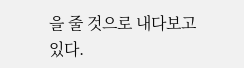을 줄 것으로 내다보고 있다.